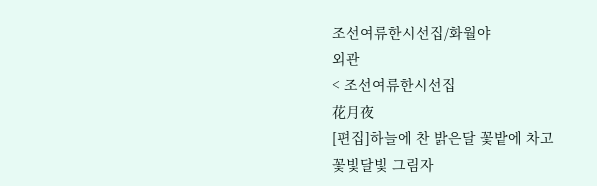조선여류한시선집/화월야
외관
< 조선여류한시선집
花月夜
[편집]하늘에 찬 밝은달 꽃밭에 차고
꽃빛달빛 그림자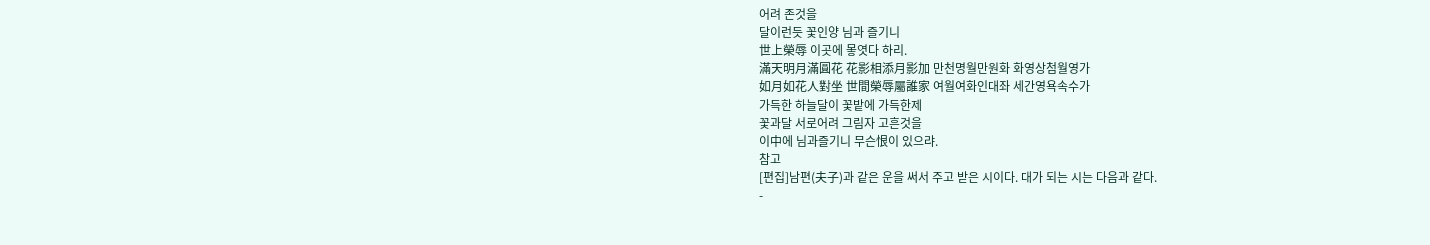어려 존것을
달이런듯 꽃인양 님과 즐기니
世上榮辱 이곳에 뫃엿다 하리.
滿天明月滿圓花 花影相添月影加 만천명월만원화 화영상첨월영가
如月如花人對坐 世間榮辱屬誰家 여월여화인대좌 세간영욕속수가
가득한 하늘달이 꽃밭에 가득한제
꽃과달 서로어려 그림자 고흔것을
이中에 님과즐기니 무슨恨이 있으랴.
참고
[편집]남편(夫子)과 같은 운을 써서 주고 받은 시이다. 대가 되는 시는 다음과 같다.
-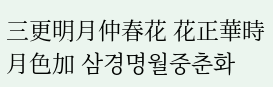三更明月仲春花 花正華時月色加 삼경명월중춘화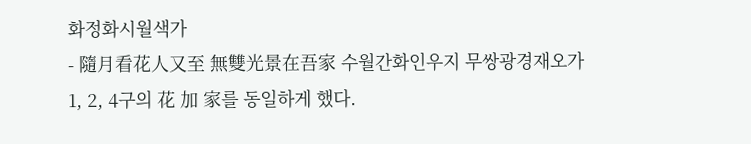화정화시월색가
- 隨月看花人又至 無雙光景在吾家 수월간화인우지 무쌍광경재오가
1, 2, 4구의 花 加 家를 동일하게 했다.